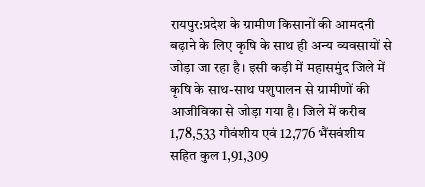रायपुर:प्रदेश के ग्रामीण किसानों की आमदनी बढ़ाने के लिए कृषि के साथ ही अन्य व्यवसायों से जोड़ा जा रहा है। इसी कड़ी में महासमुंद जिले में कृषि के साथ-साथ पशुपालन से ग्रामीणों की आजीविका से जोड़ा गया है। जिले में करीब 1,78,533 गौवंशीय एवं 12,776 भैंसवंशीय सहित कुल 1,91,309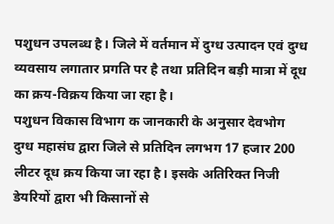पशुधन उपलब्ध है। जिले में वर्तमान में दुग्ध उत्पादन एवं दुग्ध व्यवसाय लगातार प्रगति पर है तथा प्रतिदिन बड़ी मात्रा में दूध का क्रय-विक्रय किया जा रहा है।
पशुधन विकास विभाग क जानकारी के अनुसार देवभोग दुग्ध महासंघ द्वारा जिले से प्रतिदिन लगभग 17 हजार 200 लीटर दूध क्रय किया जा रहा है। इसके अतिरिक्त निजी डेयरियों द्वारा भी किसानों से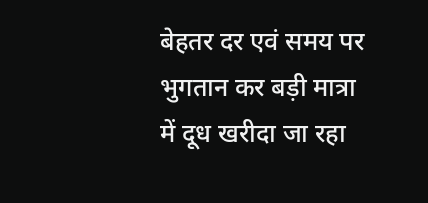बेहतर दर एवं समय पर भुगतान कर बड़ी मात्रा में दूध खरीदा जा रहा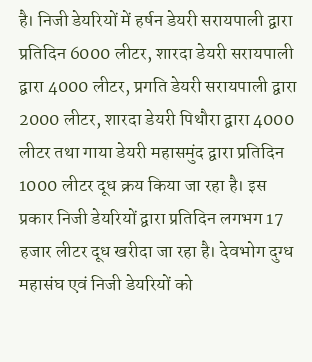है। निजी डेयरियों में हर्षन डेयरी सरायपाली द्वारा प्रतिदिन 6000 लीटर, शारदा डेयरी सरायपाली द्वारा 4000 लीटर, प्रगति डेयरी सरायपाली द्वारा 2000 लीटर, शारदा डेयरी पिथौरा द्वारा 4000 लीटर तथा गाया डेयरी महासमुंद द्वारा प्रतिदिन 1000 लीटर दूध क्रय किया जा रहा है। इस प्रकार निजी डेयरियों द्वारा प्रतिदिन लगभग 17 हजार लीटर दूध खरीदा जा रहा है। देवभोग दुग्ध महासंघ एवं निजी डेयरियों को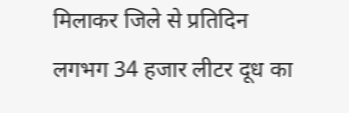मिलाकर जिले से प्रतिदिन लगभग 34 हजार लीटर दूध का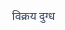विक्रय दुग्ध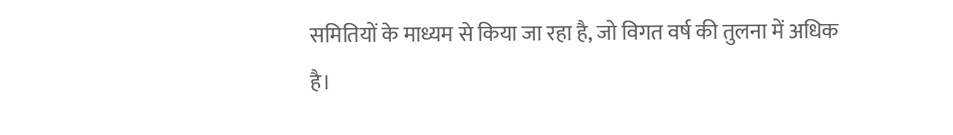समितियों के माध्यम से किया जा रहा है, जो विगत वर्ष की तुलना में अधिक है।